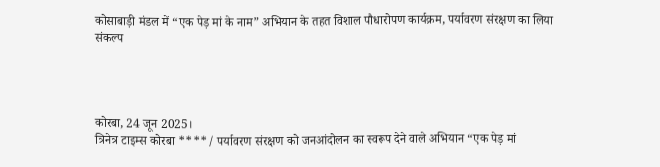कोसाबाड़ी मंडल में “एक पेड़ मां के नाम” अभियान के तहत विशाल पौधारोपण कार्यक्रम, पर्यावरण संरक्षण का लिया संकल्प




कोरबा, 24 जून 2025।
त्रिनेत्र टाइम्स कोरबा ****/ पर्यावरण संरक्षण को जनआंदोलन का स्वरूप देने वाले अभियान “एक पेड़ मां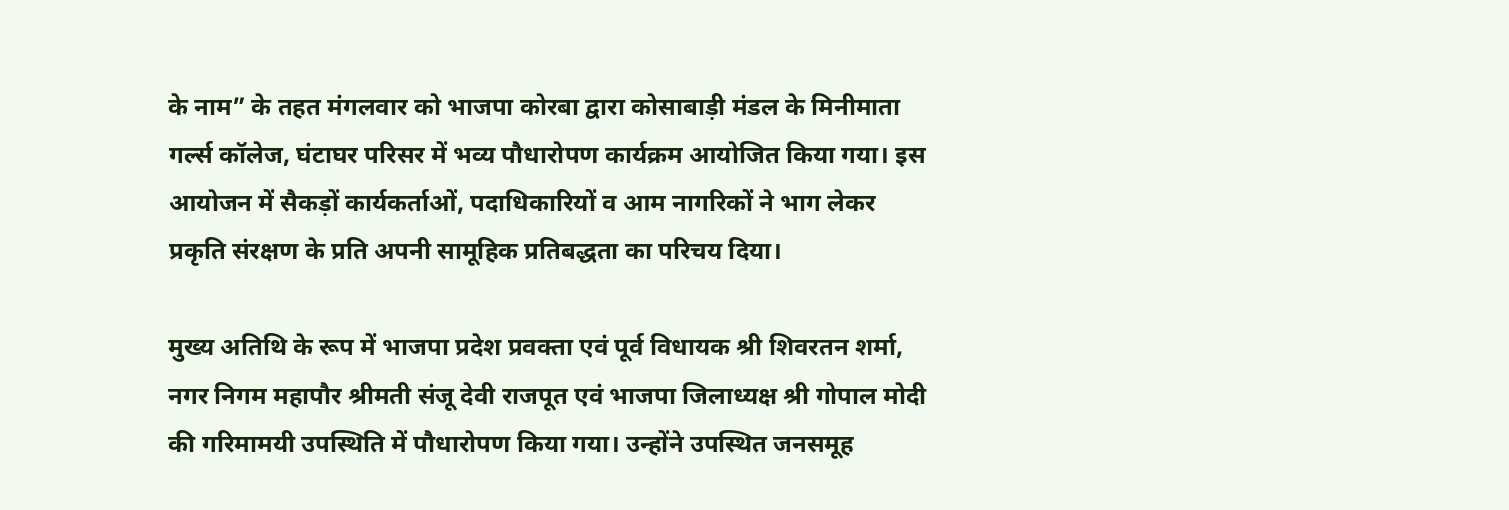के नाम” के तहत मंगलवार को भाजपा कोरबा द्वारा कोसाबाड़ी मंडल के मिनीमाता गर्ल्स कॉलेज, घंटाघर परिसर में भव्य पौधारोपण कार्यक्रम आयोजित किया गया। इस आयोजन में सैकड़ों कार्यकर्ताओं, पदाधिकारियों व आम नागरिकों ने भाग लेकर प्रकृति संरक्षण के प्रति अपनी सामूहिक प्रतिबद्धता का परिचय दिया।

मुख्य अतिथि के रूप में भाजपा प्रदेश प्रवक्ता एवं पूर्व विधायक श्री शिवरतन शर्मा, नगर निगम महापौर श्रीमती संजू देवी राजपूत एवं भाजपा जिलाध्यक्ष श्री गोपाल मोदी की गरिमामयी उपस्थिति में पौधारोपण किया गया। उन्होंने उपस्थित जनसमूह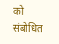को संबोधित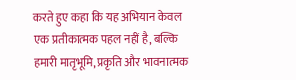करते हुए कहा कि यह अभियान केवल एक प्रतीकात्मक पहल नहीं है, बल्कि हमारी मातृभूमि, प्रकृति और भावनात्मक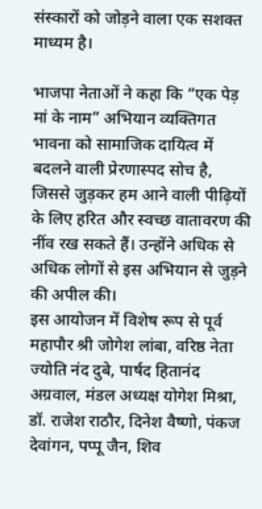संस्कारों को जोड़ने वाला एक सशक्त माध्यम है।

भाजपा नेताओं ने कहा कि “एक पेड़ मां के नाम” अभियान व्यक्तिगत भावना को सामाजिक दायित्व में बदलने वाली प्रेरणास्पद सोच है, जिससे जुड़कर हम आने वाली पीढ़ियों के लिए हरित और स्वच्छ वातावरण की नींव रख सकते हैं। उन्होंने अधिक से अधिक लोगों से इस अभियान से जुड़ने की अपील की।
इस आयोजन में विशेष रूप से पूर्व महापौर श्री जोगेश लांबा, वरिष्ठ नेता ज्योति नंद दुबे, पार्षद हितानंद अग्रवाल, मंडल अध्यक्ष योगेश मिश्रा, डॉ. राजेश राठौर, दिनेश वैष्णो, पंकज देवांगन, पप्पू जैन, शिव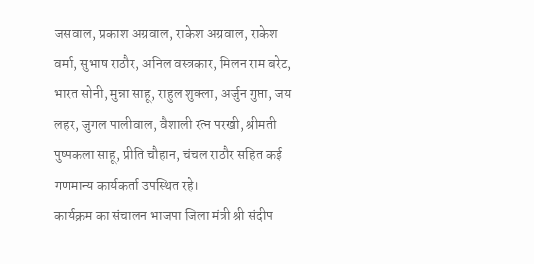जसवाल, प्रकाश अग्रवाल, राकेश अग्रवाल, राकेश वर्मा, सुभाष राठौर, अनिल वस्त्रकार, मिलन राम बरेट, भारत सोनी, मुन्ना साहू, राहुल शुक्ला, अर्जुन गुप्ता, जय लहर, जुगल पालीवाल, वैशाली रत्न परखी, श्रीमती पुष्पकला साहू, प्रीति चौहान, चंचल राठौर सहित कई गणमान्य कार्यकर्ता उपस्थित रहे।
कार्यक्रम का संचालन भाजपा जिला मंत्री श्री संदीप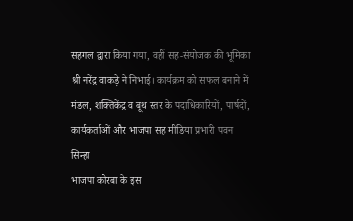सहगल द्वारा किया गया, वहीं सह-संयोजक की भूमिका श्री नरेंद्र वाकड़े ने निभाई। कार्यक्रम को सफल बनाने में मंडल, शक्तिकेंद्र व बूथ स्तर के पदाधिकारियों, पार्षदों, कार्यकर्ताओं और भाजपा सह मीडिया प्रभारी पवन सिन्हा
भाजपा कोरबा के इस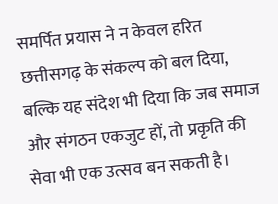समर्पित प्रयास ने न केवल हरित छत्तीसगढ़ के संकल्प को बल दिया, बल्कि यह संदेश भी दिया कि जब समाज और संगठन एकजुट हों, तो प्रकृति की सेवा भी एक उत्सव बन सकती है।